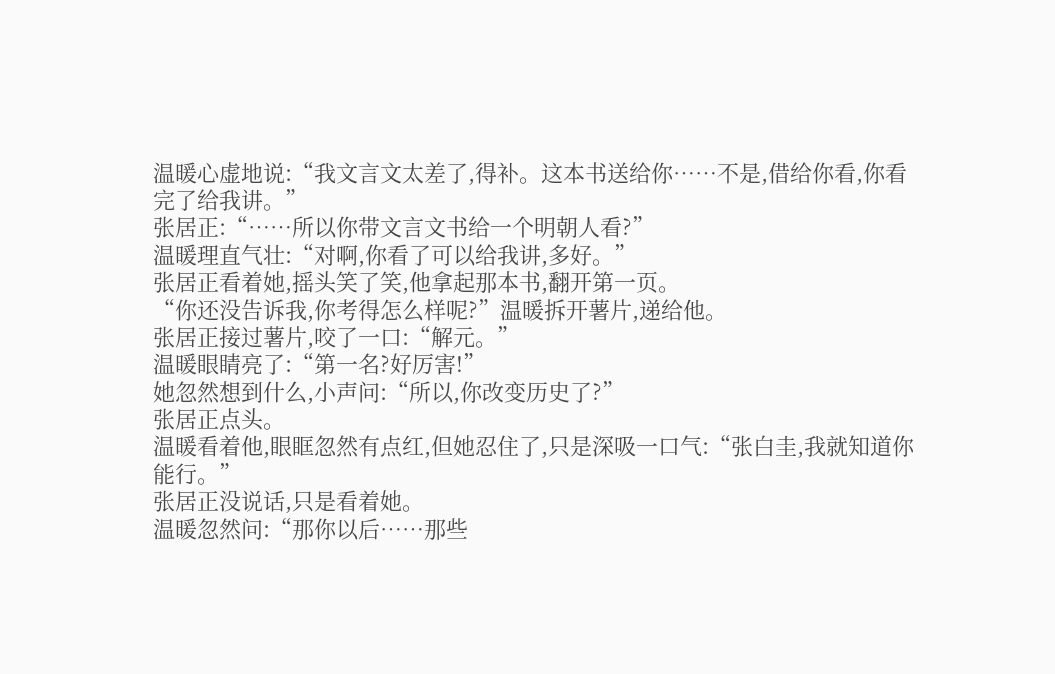温暖心虚地说:“我文言文太差了,得补。这本书送给你……不是,借给你看,你看完了给我讲。”
张居正:“……所以你带文言文书给一个明朝人看?”
温暖理直气壮:“对啊,你看了可以给我讲,多好。”
张居正看着她,摇头笑了笑,他拿起那本书,翻开第一页。
“你还没告诉我,你考得怎么样呢?”温暖拆开薯片,递给他。
张居正接过薯片,咬了一口:“解元。”
温暖眼睛亮了:“第一名?好厉害!”
她忽然想到什么,小声问:“所以,你改变历史了?”
张居正点头。
温暖看着他,眼眶忽然有点红,但她忍住了,只是深吸一口气:“张白圭,我就知道你能行。”
张居正没说话,只是看着她。
温暖忽然问:“那你以后……那些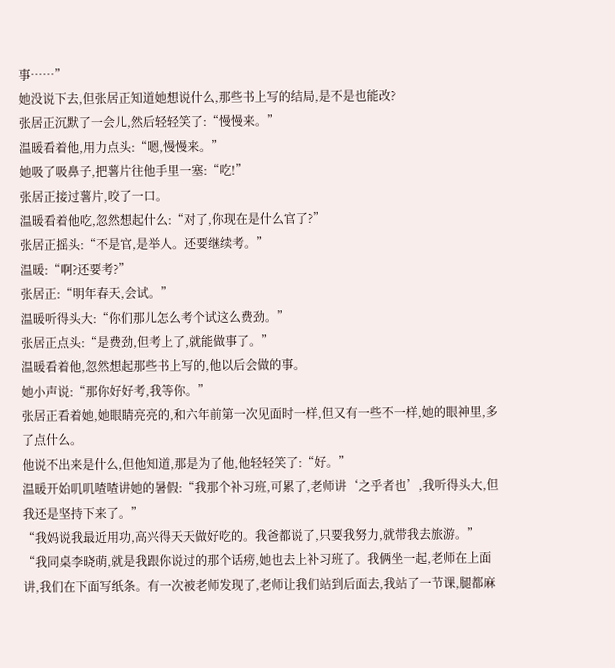事……”
她没说下去,但张居正知道她想说什么,那些书上写的结局,是不是也能改?
张居正沉默了一会儿,然后轻轻笑了:“慢慢来。”
温暖看着他,用力点头:“嗯,慢慢来。”
她吸了吸鼻子,把薯片往他手里一塞:“吃!”
张居正接过薯片,咬了一口。
温暖看着他吃,忽然想起什么:“对了,你现在是什么官了?”
张居正摇头:“不是官,是举人。还要继续考。”
温暖:“啊?还要考?”
张居正:“明年春天,会试。”
温暖听得头大:“你们那儿怎么考个试这么费劲。”
张居正点头:“是费劲,但考上了,就能做事了。”
温暖看着他,忽然想起那些书上写的,他以后会做的事。
她小声说:“那你好好考,我等你。”
张居正看着她,她眼睛亮亮的,和六年前第一次见面时一样,但又有一些不一样,她的眼神里,多了点什么。
他说不出来是什么,但他知道,那是为了他,他轻轻笑了:“好。”
温暖开始叽叽喳喳讲她的暑假:“我那个补习班,可累了,老师讲‘之乎者也’,我听得头大,但我还是坚持下来了。”
“我妈说我最近用功,高兴得天天做好吃的。我爸都说了,只要我努力,就带我去旅游。”
“我同桌李晓萌,就是我跟你说过的那个话痨,她也去上补习班了。我俩坐一起,老师在上面讲,我们在下面写纸条。有一次被老师发现了,老师让我们站到后面去,我站了一节课,腿都麻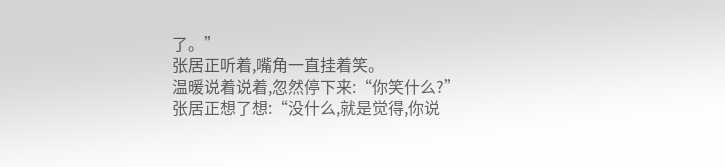了。”
张居正听着,嘴角一直挂着笑。
温暖说着说着,忽然停下来:“你笑什么?”
张居正想了想:“没什么,就是觉得,你说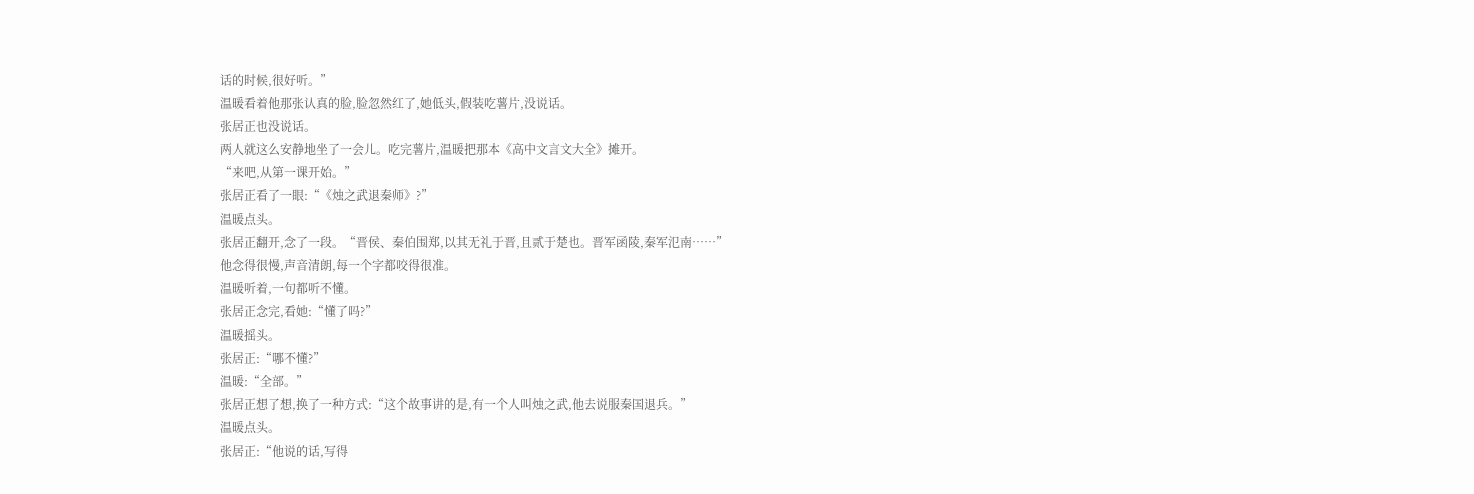话的时候,很好听。”
温暖看着他那张认真的脸,脸忽然红了,她低头,假装吃薯片,没说话。
张居正也没说话。
两人就这么安静地坐了一会儿。吃完薯片,温暖把那本《高中文言文大全》摊开。
“来吧,从第一课开始。”
张居正看了一眼:“《烛之武退秦师》?”
温暖点头。
张居正翻开,念了一段。“晋侯、秦伯围郑,以其无礼于晋,且贰于楚也。晋军函陵,秦军氾南……”
他念得很慢,声音清朗,每一个字都咬得很准。
温暖听着,一句都听不懂。
张居正念完,看她:“懂了吗?”
温暖摇头。
张居正:“哪不懂?”
温暖:“全部。”
张居正想了想,换了一种方式:“这个故事讲的是,有一个人叫烛之武,他去说服秦国退兵。”
温暖点头。
张居正:“他说的话,写得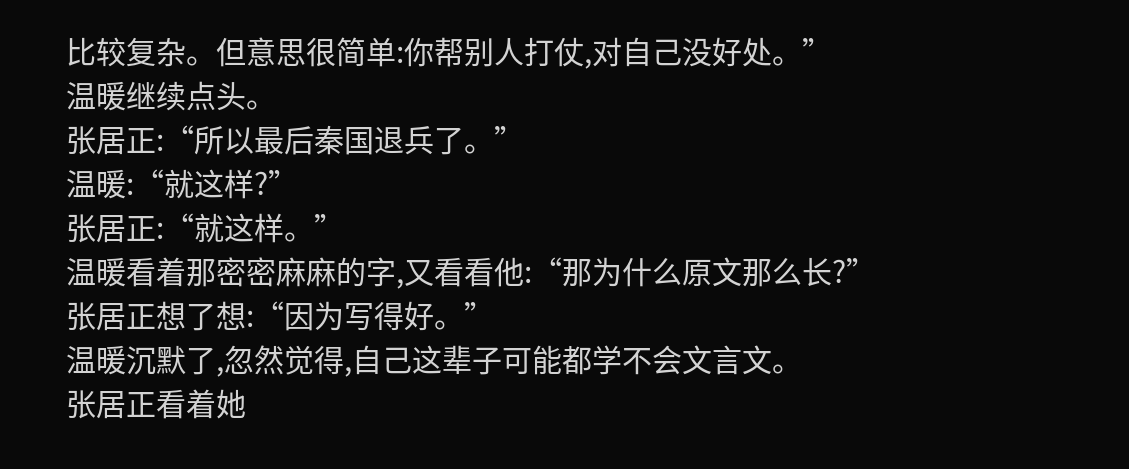比较复杂。但意思很简单:你帮别人打仗,对自己没好处。”
温暖继续点头。
张居正:“所以最后秦国退兵了。”
温暖:“就这样?”
张居正:“就这样。”
温暖看着那密密麻麻的字,又看看他:“那为什么原文那么长?”
张居正想了想:“因为写得好。”
温暖沉默了,忽然觉得,自己这辈子可能都学不会文言文。
张居正看着她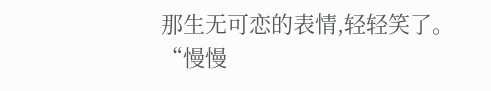那生无可恋的表情,轻轻笑了。
“慢慢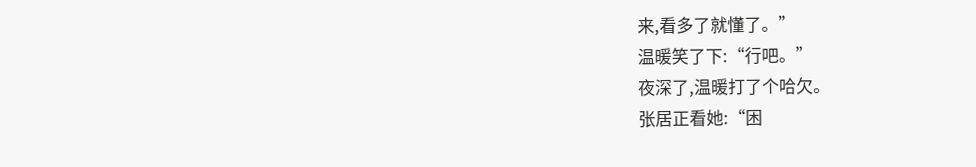来,看多了就懂了。”
温暖笑了下:“行吧。”
夜深了,温暖打了个哈欠。
张居正看她:“困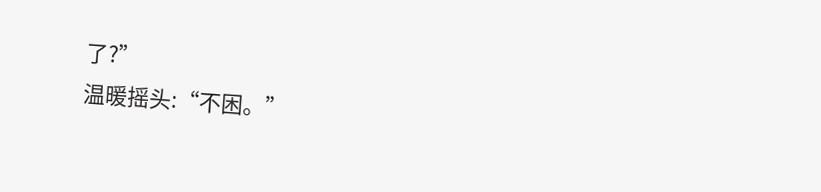了?”
温暖摇头:“不困。”